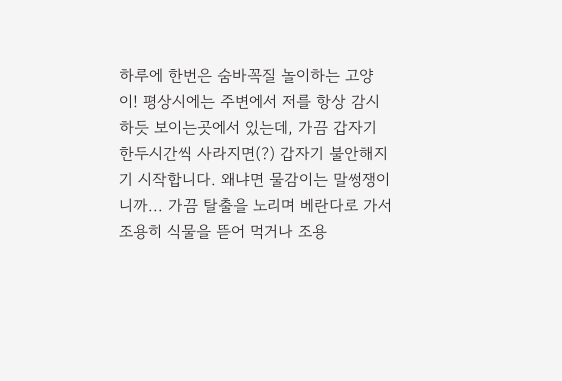하루에 한번은 숨바꼭질 놀이하는 고양이! 평상시에는 주변에서 저를 항상 감시하듯 보이는곳에서 있는데, 가끔 갑자기 한두시간씩 사라지면(?) 갑자기 불안해지기 시작합니다. 왜냐면 물감이는 말썽쟁이니까... 가끔 탈출을 노리며 베란다로 가서 조용히 식물을 뜯어 먹거나 조용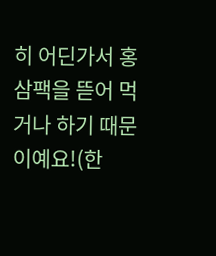히 어딘가서 홍삼팩을 뜯어 먹거나 하기 때문이예요!(한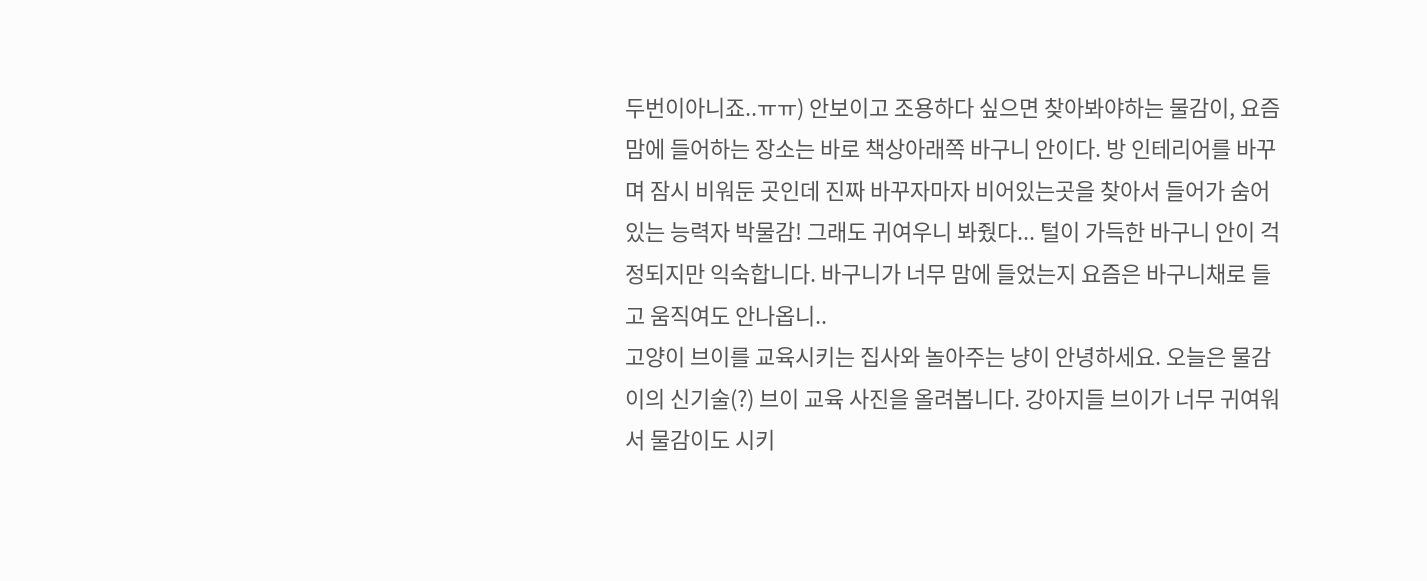두번이아니죠..ㅠㅠ) 안보이고 조용하다 싶으면 찾아봐야하는 물감이, 요즘 맘에 들어하는 장소는 바로 책상아래쪽 바구니 안이다. 방 인테리어를 바꾸며 잠시 비워둔 곳인데 진짜 바꾸자마자 비어있는곳을 찾아서 들어가 숨어있는 능력자 박물감! 그래도 귀여우니 봐줬다... 털이 가득한 바구니 안이 걱정되지만 익숙합니다. 바구니가 너무 맘에 들었는지 요즘은 바구니채로 들고 움직여도 안나옵니..
고양이 브이를 교육시키는 집사와 놀아주는 냥이 안녕하세요. 오늘은 물감이의 신기술(?) 브이 교육 사진을 올려봅니다. 강아지들 브이가 너무 귀여워서 물감이도 시키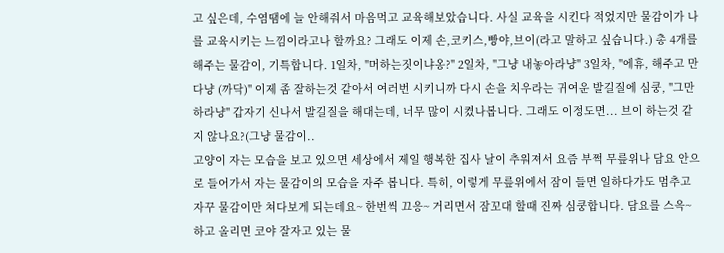고 싶은데, 수염땜에 늘 안해줘서 마음먹고 교육해보았습니다. 사실 교육을 시킨다 적었지만 물감이가 나를 교육시키는 느낌이라고나 할까요? 그래도 이제 손,코키스,빵야,브이(라고 말하고 싶습니다.) 총 4개를 해주는 물감이, 기특합니다. 1일차, "머하는짓이냐옹?" 2일차, "그냥 내놓아라냥" 3일차, "에휴, 해주고 만다냥 (까닥)" 이제 좀 잘하는것 같아서 여러번 시키니까 다시 손을 치우라는 귀여운 발길질에 심쿵, "그만하라냥" 갑자기 신나서 발길질을 해대는데, 너무 많이 시켰나봅니다. 그래도 이정도면... 브이 하는것 같지 않나요?(그냥 물감이..
고양이 자는 모습을 보고 있으면 세상에서 제일 행복한 집사 날이 추워져서 요즘 부쩍 무릎위나 담요 안으로 들어가서 자는 물감이의 모습을 자주 봅니다. 특히, 이렇게 무릎위에서 잠이 들면 일하다가도 멈추고 자꾸 물감이만 쳐다보게 되는데요~ 한번씩 끄응~ 거리면서 잠꼬대 할때 진짜 심쿵합니다. 담요를 스윽~ 하고 올리면 코야 잘자고 있는 물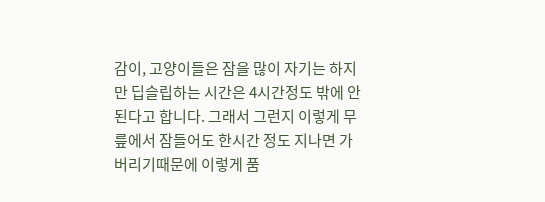감이, 고양이들은 잠을 많이 자기는 하지만 딥슬립하는 시간은 4시간정도 밖에 안된다고 합니다. 그래서 그런지 이렇게 무릎에서 잠들어도 한시간 정도 지나면 가버리기때문에 이렇게 품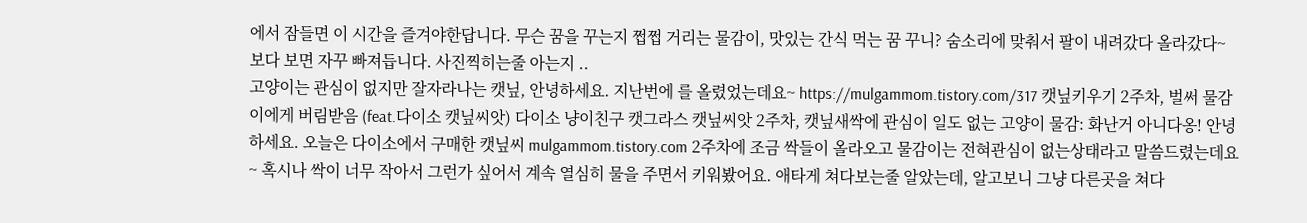에서 잠들면 이 시간을 즐겨야한답니다. 무슨 꿈을 꾸는지 쩝쩝 거리는 물감이, 맛있는 간식 먹는 꿈 꾸니? 숨소리에 맞춰서 팔이 내려갔다 올라갔다~ 보다 보면 자꾸 빠져듭니다. 사진찍히는줄 아는지 ..
고양이는 관심이 없지만 잘자라나는 캣닢, 안녕하세요. 지난번에 를 올렸었는데요~ https://mulgammom.tistory.com/317 캣닢키우기 2주차, 벌써 물감이에게 버림받음 (feat.다이소 캣닢씨앗) 다이소 냥이친구 캣그라스 캣닢씨앗 2주차, 캣닢새싹에 관심이 일도 없는 고양이 물감: 화난거 아니다옹! 안녕하세요. 오늘은 다이소에서 구매한 캣닢씨 mulgammom.tistory.com 2주차에 조금 싹들이 올라오고 물감이는 전혀관심이 없는상태라고 말씀드렸는데요~ 혹시나 싹이 너무 작아서 그런가 싶어서 계속 열심히 물을 주면서 키워봤어요. 애타게 쳐다보는줄 알았는데, 알고보니 그냥 다른곳을 쳐다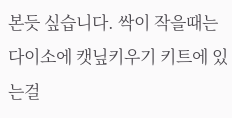본듯 싶습니다. 싹이 작을때는 다이소에 캣닢키우기 키트에 있는걸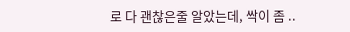로 다 괜찮은줄 알았는데, 싹이 좀 ..